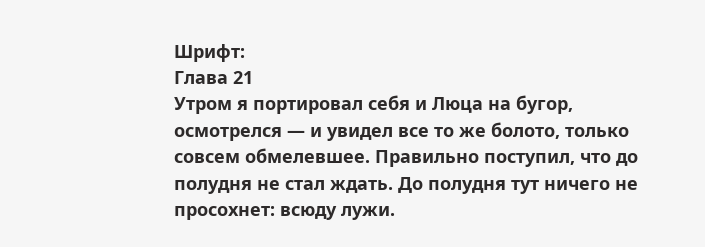Шрифт:
Глава 21
Утром я портировал себя и Люца на бугор, осмотрелся — и увидел все то же болото, только совсем обмелевшее. Правильно поступил, что до полудня не стал ждать. До полудня тут ничего не просохнет: всюду лужи.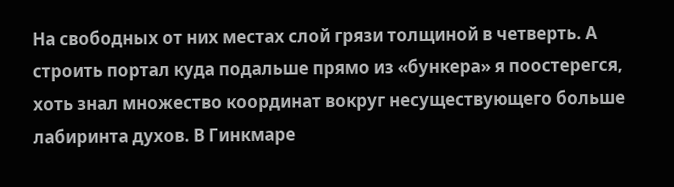На свободных от них местах слой грязи толщиной в четверть. А строить портал куда подальше прямо из «бункера» я поостерегся, хоть знал множество координат вокруг несуществующего больше лабиринта духов. В Гинкмаре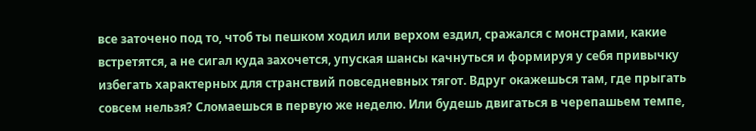все заточено под то, чтоб ты пешком ходил или верхом ездил, сражался с монстрами, какие встретятся, а не сигал куда захочется, упуская шансы качнуться и формируя у себя привычку избегать характерных для странствий повседневных тягот. Вдруг окажешься там, где прыгать совсем нельзя? Сломаешься в первую же неделю. Или будешь двигаться в черепашьем темпе,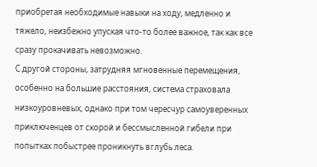приобретая необходимые навыки на ходу, медленно и тяжело, неизбежно упуская что-то более важное, так как все сразу прокачивать невозможно.
С другой стороны, затрудняя мгновенные перемещения, особенно на большие расстояния, система страховала низкоуровневых, однако при том чересчур самоуверенных приключенцев от скорой и бессмысленной гибели при попытках побыстрее проникнуть вглубь леса.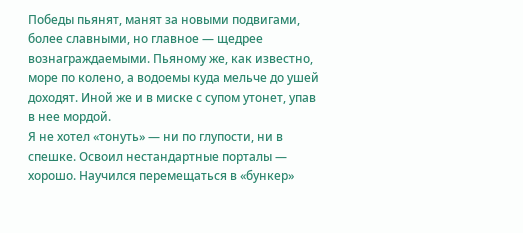Победы пьянят, манят за новыми подвигами, более славными, но главное — щедрее вознаграждаемыми. Пьяному же, как известно, море по колено, а водоемы куда мельче до ушей доходят. Иной же и в миске с супом утонет, упав в нее мордой.
Я не хотел «тонуть» — ни по глупости, ни в спешке. Освоил нестандартные порталы — хорошо. Научился перемещаться в «бункер»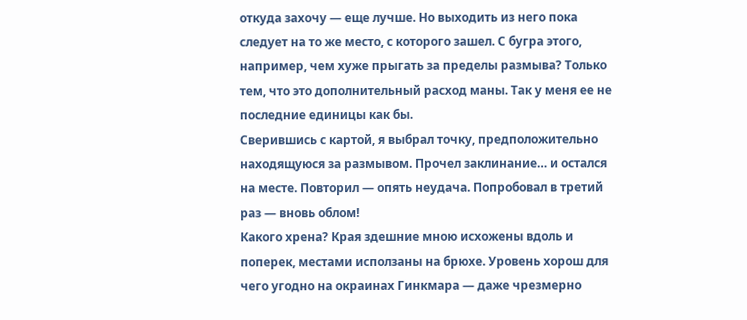откуда захочу — еще лучше. Но выходить из него пока следует на то же место, с которого зашел. С бугра этого, например, чем хуже прыгать за пределы размыва? Только тем, что это дополнительный расход маны. Так у меня ее не последние единицы как бы.
Сверившись с картой, я выбрал точку, предположительно находящуюся за размывом. Прочел заклинание… и остался на месте. Повторил — опять неудача. Попробовал в третий раз — вновь облом!
Какого хрена? Края здешние мною исхожены вдоль и поперек, местами исползаны на брюхе. Уровень хорош для чего угодно на окраинах Гинкмара — даже чрезмерно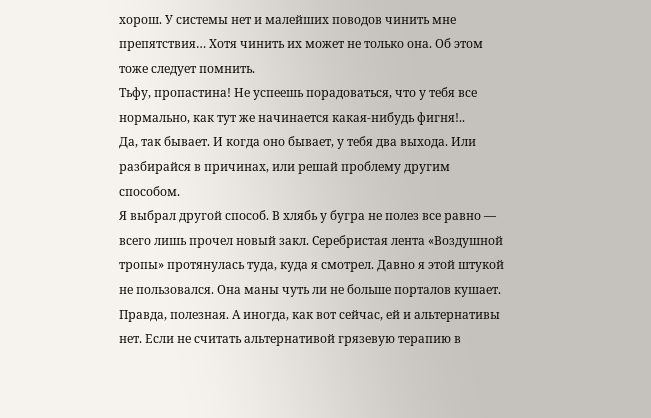хорош. У системы нет и малейших поводов чинить мне препятствия… Хотя чинить их может не только она. Об этом тоже следует помнить.
Тьфу, пропастина! Не успеешь порадоваться, что у тебя все нормально, как тут же начинается какая-нибудь фигня!..
Да, так бывает. И когда оно бывает, у тебя два выхода. Или разбирайся в причинах, или решай проблему другим способом.
Я выбрал другой способ. В хлябь у бугра не полез все равно — всего лишь прочел новый закл. Серебристая лента «Воздушной тропы» протянулась туда, куда я смотрел. Давно я этой штукой не пользовался. Она маны чуть ли не больше порталов кушает. Правда, полезная. А иногда, как вот сейчас, ей и альтернативы нет. Если не считать альтернативой грязевую терапию в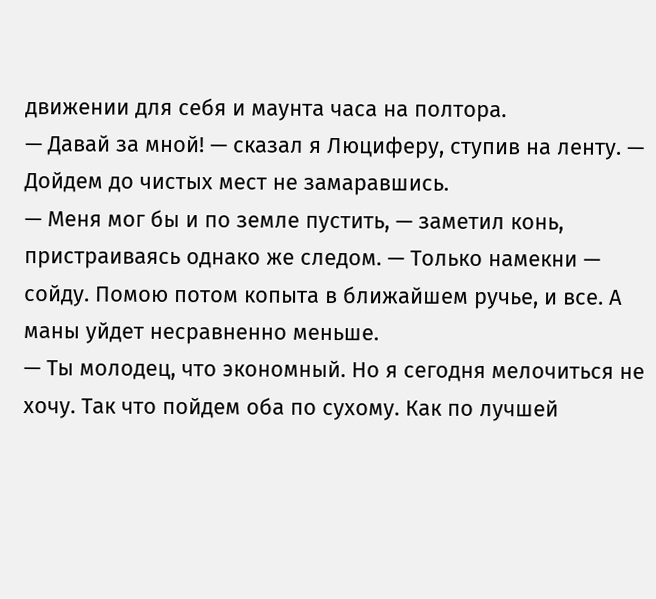движении для себя и маунта часа на полтора.
— Давай за мной! — сказал я Люциферу, ступив на ленту. — Дойдем до чистых мест не замаравшись.
— Меня мог бы и по земле пустить, — заметил конь, пристраиваясь однако же следом. — Только намекни — сойду. Помою потом копыта в ближайшем ручье, и все. А маны уйдет несравненно меньше.
— Ты молодец, что экономный. Но я сегодня мелочиться не хочу. Так что пойдем оба по сухому. Как по лучшей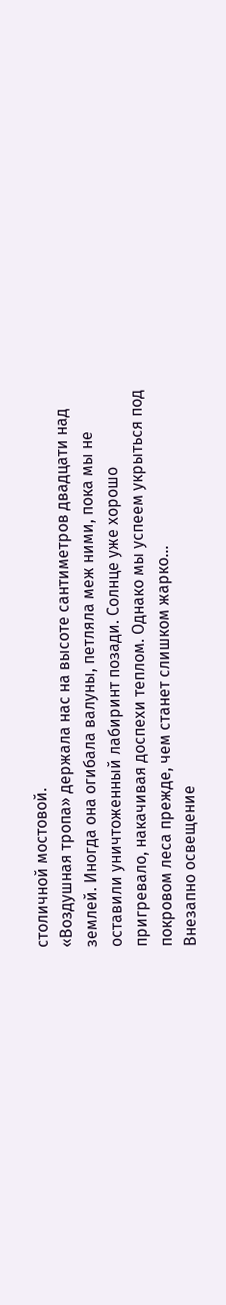столичной мостовой.
«Воздушная тропа» держала нас на высоте сантиметров двадцати над землей. Иногда она огибала валуны, петляла меж ними, пока мы не оставили уничтоженный лабиринт позади. Солнце уже хорошо пригревало, накачивая доспехи теплом. Однако мы успеем укрыться под покровом леса прежде, чем станет слишком жарко…
Внезапно освещение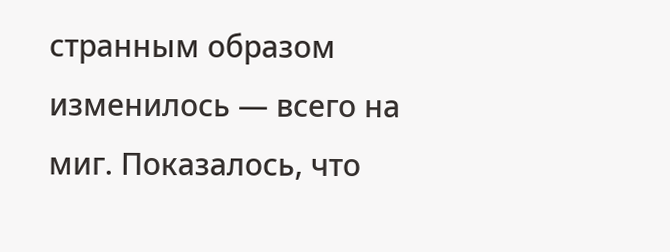странным образом изменилось — всего на миг. Показалось, что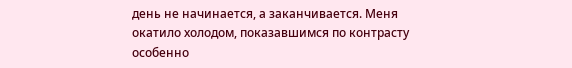день не начинается, а заканчивается. Меня окатило холодом, показавшимся по контрасту особенно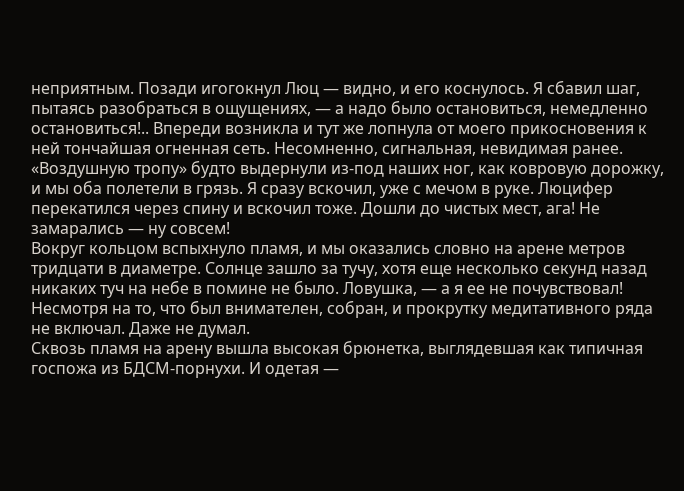неприятным. Позади игогокнул Люц — видно, и его коснулось. Я сбавил шаг, пытаясь разобраться в ощущениях, — а надо было остановиться, немедленно остановиться!.. Впереди возникла и тут же лопнула от моего прикосновения к ней тончайшая огненная сеть. Несомненно, сигнальная, невидимая ранее. «Воздушную тропу» будто выдернули из-под наших ног, как ковровую дорожку, и мы оба полетели в грязь. Я сразу вскочил, уже с мечом в руке. Люцифер перекатился через спину и вскочил тоже. Дошли до чистых мест, ага! Не замарались — ну совсем!
Вокруг кольцом вспыхнуло пламя, и мы оказались словно на арене метров тридцати в диаметре. Солнце зашло за тучу, хотя еще несколько секунд назад никаких туч на небе в помине не было. Ловушка, — а я ее не почувствовал! Несмотря на то, что был внимателен, собран, и прокрутку медитативного ряда не включал. Даже не думал.
Сквозь пламя на арену вышла высокая брюнетка, выглядевшая как типичная госпожа из БДСМ-порнухи. И одетая —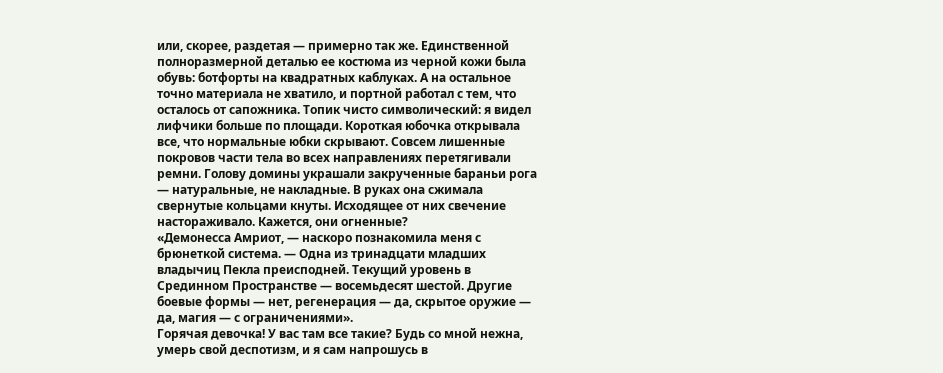или, скорее, раздетая — примерно так же. Единственной полноразмерной деталью ее костюма из черной кожи была обувь: ботфорты на квадратных каблуках. А на остальное точно материала не хватило, и портной работал с тем, что осталось от сапожника. Топик чисто символический: я видел лифчики больше по площади. Короткая юбочка открывала все, что нормальные юбки скрывают. Совсем лишенные покровов части тела во всех направлениях перетягивали ремни. Голову домины украшали закрученные бараньи рога — натуральные, не накладные. В руках она сжимала свернутые кольцами кнуты. Исходящее от них свечение настораживало. Кажется, они огненные?
«Демонесса Амриот, — наскоро познакомила меня с брюнеткой система. — Одна из тринадцати младших владычиц Пекла преисподней. Текущий уровень в Срединном Пространстве — восемьдесят шестой. Другие боевые формы — нет, регенерация — да, скрытое оружие — да, магия — с ограничениями».
Горячая девочка! У вас там все такие? Будь со мной нежна, умерь свой деспотизм, и я сам напрошусь в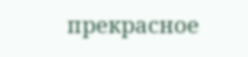прекрасное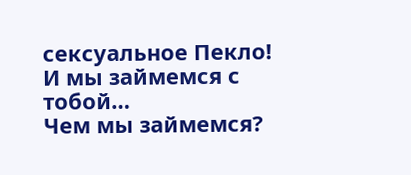сексуальное Пекло! И мы займемся с тобой…
Чем мы займемся?